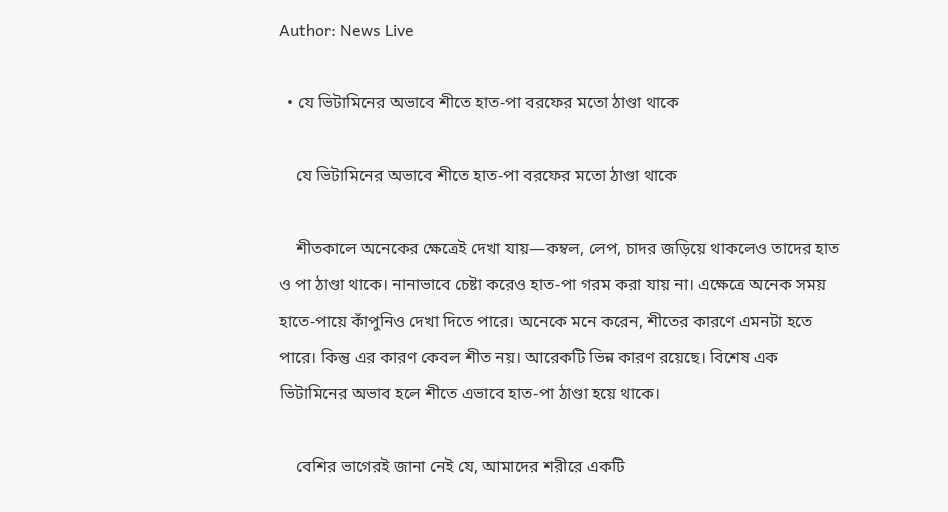Author: News Live

  • যে ভিটামিনের অভাবে শীতে হাত-পা বরফের মতো ঠাণ্ডা থাকে

    যে ভিটামিনের অভাবে শীতে হাত-পা বরফের মতো ঠাণ্ডা থাকে

    শীতকালে অনেকের ক্ষেত্রেই দেখা যায়—কম্বল, লেপ, চাদর জড়িয়ে থাকলেও তাদের হাত ও পা ঠাণ্ডা থাকে। নানাভাবে চেষ্টা করেও হাত-পা গরম করা যায় না। এক্ষেত্রে অনেক সময় হাতে-পায়ে কাঁপুনিও দেখা দিতে পারে। অনেকে মনে করেন, শীতের কারণে এমনটা হতে পারে। কিন্তু এর কারণ কেবল শীত নয়। আরেকটি ভিন্ন কারণ রয়েছে। বিশেষ এক ভিটামিনের অভাব হলে শীতে এভাবে হাত-পা ঠাণ্ডা হয়ে থাকে।

    বেশির ভাগেরই জানা নেই যে, আমাদের শরীরে একটি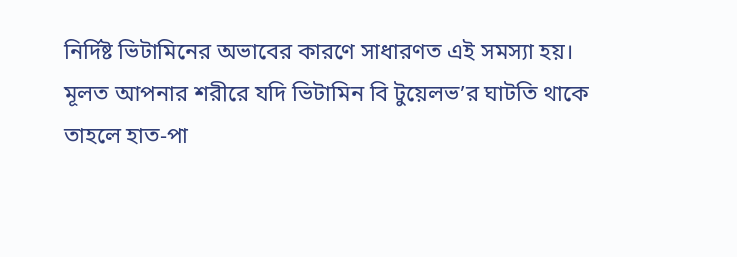নির্দিষ্ট ভিটামিনের অভাবের কারণে সাধারণত এই সমস্যা হয়। মূলত আপনার শরীরে যদি ভিটামিন বি টুয়েলভ’র ঘাটতি থাকে তাহলে হাত-পা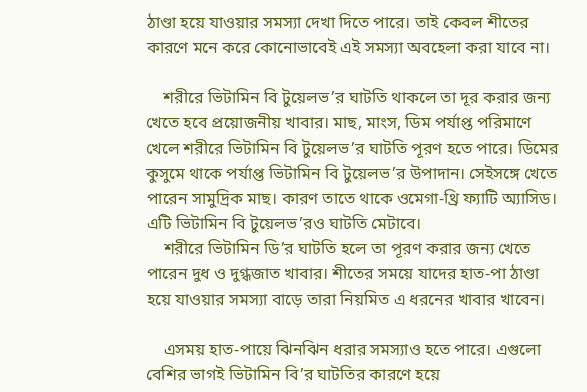ঠাণ্ডা হয়ে যাওয়ার সমস্যা দেখা দিতে পারে। তাই কেবল শীতের কারণে মনে করে কোনোভাবেই এই সমস্যা অবহেলা করা যাবে না।

    শরীরে ভিটামিন বি টুয়েলভ’র ঘাটতি থাকলে তা দূর করার জন্য খেতে হবে প্রয়োজনীয় খাবার। মাছ, মাংস, ডিম পর্যাপ্ত পরিমাণে খেলে শরীরে ভিটামিন বি টুয়েলভ’র ঘাটতি পূরণ হতে পারে। ডিমের কুসুমে থাকে পর্যাপ্ত ভিটামিন বি টুয়েলভ’র উপাদান। সেইসঙ্গে খেতে পারেন সামুদ্রিক মাছ। কারণ তাতে থাকে ওমেগা-থ্রি ফ্যাটি অ্যাসিড। এটি ভিটামিন বি টুয়েলভ’রও ঘাটতি মেটাবে।
    শরীরে ভিটামিন ডি’র ঘাটতি হলে তা পূরণ করার জন্য খেতে পারেন দুধ ও দুগ্ধজাত খাবার। শীতের সময়ে যাদের হাত-পা ঠাণ্ডা হয়ে যাওয়ার সমস্যা বাড়ে তারা নিয়মিত এ ধরনের খাবার খাবেন।

    এসময় হাত-পায়ে ঝিনঝিন ধরার সমস্যাও হতে পারে। এগুলো বেশির ভাগই ভিটামিন বি’র ঘাটতির কারণে হয়ে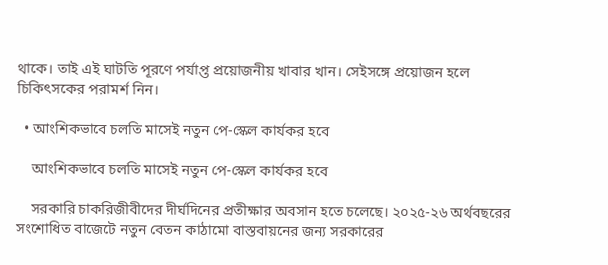থাকে। তাই এই ঘাটতি পূরণে পর্যাপ্ত প্রয়োজনীয় খাবার খান। সেইসঙ্গে প্রয়োজন হলে চিকিৎসকের পরামর্শ নিন।

  • আংশিকভাবে চলতি মাসেই নতুন পে-স্কেল কার্যকর হবে

    আংশিকভাবে চলতি মাসেই নতুন পে-স্কেল কার্যকর হবে

    সরকারি চাকরিজীবীদের দীর্ঘদিনের প্রতীক্ষার অবসান হতে চলেছে। ২০২৫-২৬ অর্থবছরের সংশোধিত বাজেটে নতুন বেতন কাঠামো বাস্তবায়নের জন্য সরকারের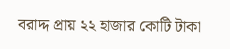বরাদ্দ প্রায় ২২ হাজার কোটি টাকা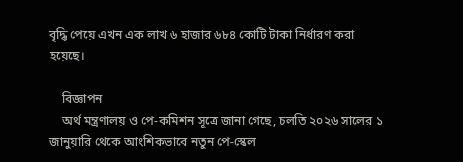বৃদ্ধি পেয়ে এখন এক লাখ ৬ হাজার ৬৮৪ কোটি টাকা নির্ধারণ করা হয়েছে।

    বিজ্ঞাপন
    অর্থ মন্ত্রণালয় ও পে-কমিশন সূত্রে জানা গেছে, চলতি ২০২৬ সালের ১ জানুয়ারি থেকে আংশিকভাবে নতুন পে-স্কেল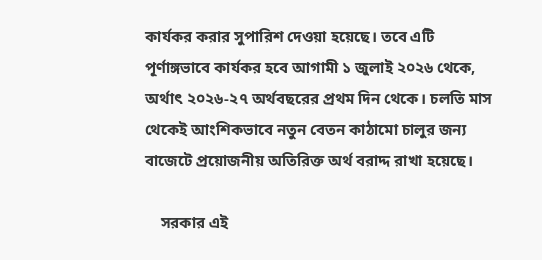কার্যকর করার সুপারিশ দেওয়া হয়েছে। তবে এটি পূর্ণাঙ্গভাবে কার্যকর হবে আগামী ১ জুলাই ২০২৬ থেকে, অর্থাৎ ২০২৬-২৭ অর্থবছরের প্রথম দিন থেকে। চলতি মাস থেকেই আংশিকভাবে নতুন বেতন কাঠামো চালুর জন্য বাজেটে প্রয়োজনীয় অতিরিক্ত অর্থ বরাদ্দ রাখা হয়েছে।

    সরকার এই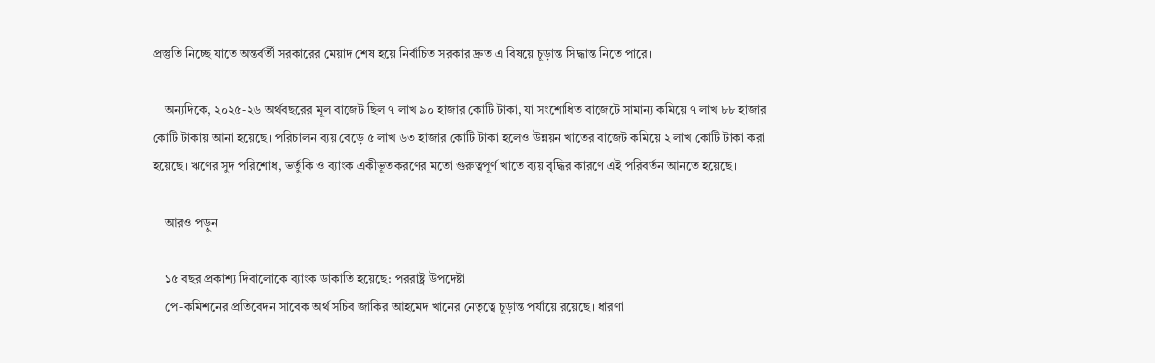প্রস্তুতি নিচ্ছে যাতে অন্তর্বর্তী সরকারের মেয়াদ শেষ হয়ে নির্বাচিত সরকার দ্রুত এ বিষয়ে চূড়ান্ত সিদ্ধান্ত নিতে পারে।

    অন্যদিকে, ২০২৫-২৬ অর্থবছরের মূল বাজেট ছিল ৭ লাখ ৯০ হাজার কোটি টাকা, যা সংশোধিত বাজেটে সামান্য কমিয়ে ৭ লাখ ৮৮ হাজার কোটি টাকায় আনা হয়েছে। পরিচালন ব্যয় বেড়ে ৫ লাখ ৬৩ হাজার কোটি টাকা হলেও উন্নয়ন খাতের বাজেট কমিয়ে ২ লাখ কোটি টাকা করা হয়েছে। ঋণের সুদ পরিশোধ, ভর্তুকি ও ব্যাংক একীভূতকরণের মতো গুরুত্বপূর্ণ খাতে ব্যয় বৃদ্ধির কারণে এই পরিবর্তন আনতে হয়েছে।

    আরও পড়ুন

    ১৫ বছর প্রকাশ্য দিবালোকে ব্যাংক ডাকাতি হয়েছে: পররাষ্ট্র উপদেষ্টা
    পে-কমিশনের প্রতিবেদন সাবেক অর্থ সচিব জাকির আহমেদ খানের নেতৃত্বে চূড়ান্ত পর্যায়ে রয়েছে। ধারণা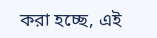করা হচ্ছে, এই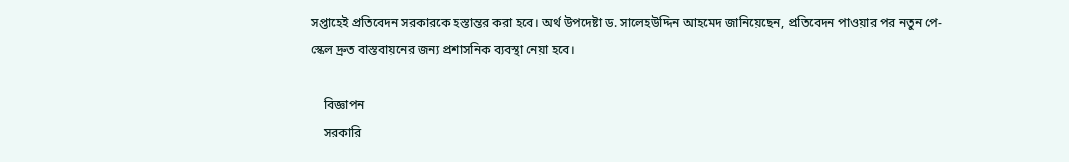সপ্তাহেই প্রতিবেদন সরকারকে হস্তান্তর করা হবে। অর্থ উপদেষ্টা ড. সালেহউদ্দিন আহমেদ জানিয়েছেন, প্রতিবেদন পাওয়ার পর নতুন পে-স্কেল দ্রুত বাস্তবায়নের জন্য প্রশাসনিক ব্যবস্থা নেয়া হবে।

    বিজ্ঞাপন
    সরকারি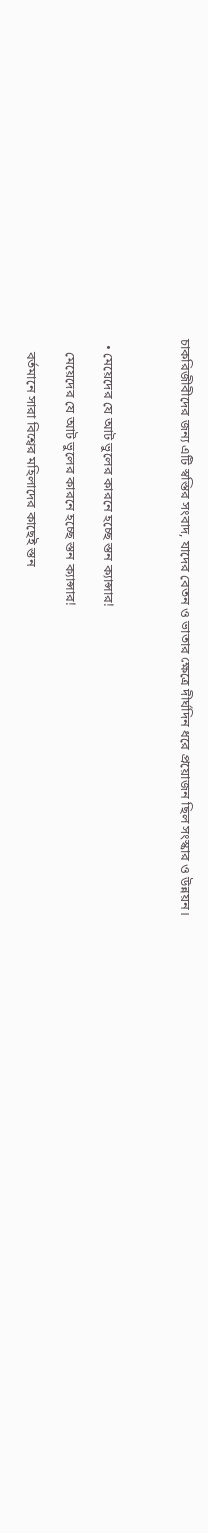চাকরিজীবীদের জন্য এটি স্বস্তির সংবাদ, যাদের বেতন ও ভাতার ক্ষেত্রে দীর্ঘদিন ধরে প্রয়োজন ছিল সংস্কার ও উন্নয়ন।



  • মেয়েদের যে আট ভুলের কারনে হচ্ছে স্তন ক্যান্সার!

    মেয়েদের যে আট ভুলের কারনে হচ্ছে স্তন ক্যান্সার!

    বর্তমানে সারা বিশ্বের মহিলাদের কাছেই স্তন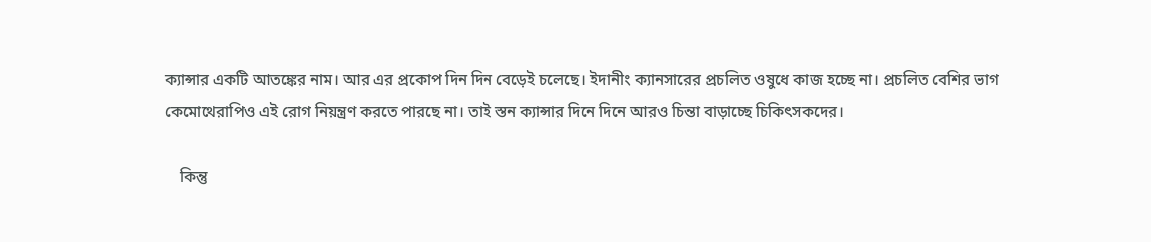ক্যান্সার একটি আতঙ্কের নাম। আর এর প্রকোপ দিন দিন বেড়েই চলেছে। ইদানীং ক্যানসারের প্রচলিত ওষুধে কাজ হচ্ছে না। প্রচলিত বেশির ভাগ কেমোথেরাপিও এই রোগ নিয়ন্ত্রণ করতে পারছে না। তাই স্তন ক্যান্সার দিনে দিনে আরও চিন্তা বাড়াচ্ছে চিকিৎসকদের।

    কিন্তু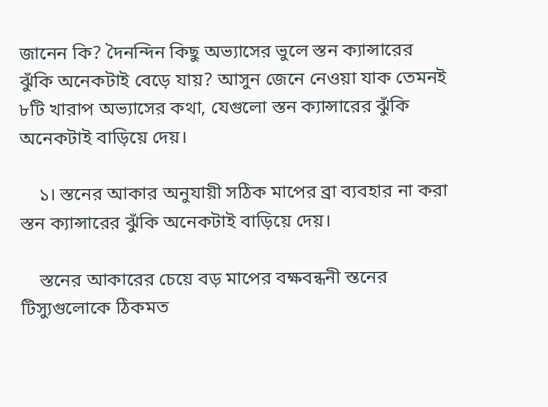জানেন কি? দৈনন্দিন কিছু অভ্যাসের ভুলে স্তন ক্যান্সারের ঝুঁকি অনেকটাই বেড়ে যায়? আসুন জেনে নেওয়া যাক তেমনই ৮টি খারাপ অভ্যাসের কথা, যেগুলো স্তন ক্যান্সারের ঝুঁকি অনেকটাই বাড়িয়ে দেয়।

    ১। স্তনের আকার অনুযায়ী সঠিক মাপের ব্রা ব্যবহার না করা স্তন ক্যান্সারের ঝুঁকি অনেকটাই বাড়িয়ে দেয়।

    স্তনের আকারের চেয়ে বড় মাপের বক্ষবন্ধনী স্তনের টিস্যুগুলোকে ঠিকমত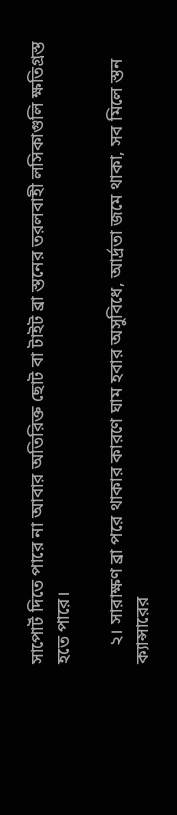সাপোর্ট দিতে পারে না আবার অতিরিক্ত ছোট বা টাইট ব্রা স্তনের তরলবাহী লসিকাগুলি ক্ষতিগ্রস্ত হতে পারে।

    ২। সারাক্ষণ ব্রা পরে থাকার কারণে ঘাম হবার অসুবিধে, আর্দ্রতা জমে থাকা, সব মিলে স্তন ক্যান্সারের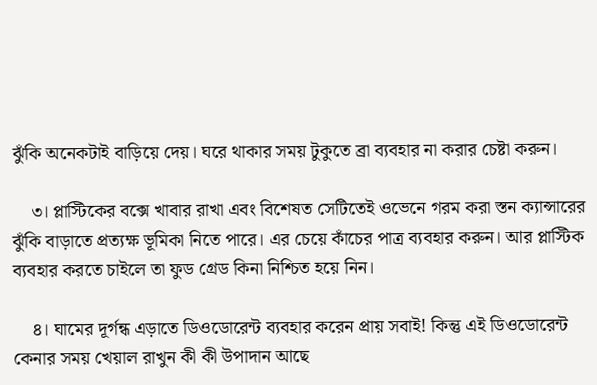ঝুঁকি অনেকটাই বাড়িয়ে দেয়। ঘরে থাকার সময় টুকুতে ব্রা ব্যবহার না করার চেষ্টা করুন।

    ৩। প্লাস্টিকের বক্সে খাবার রাখা এবং বিশেষত সেটিতেই ওভেনে গরম করা স্তন ক্যান্সারের ঝুঁকি বাড়াতে প্রত্যক্ষ ভূমিকা নিতে পারে। এর চেয়ে কাঁচের পাত্র ব্যবহার করুন। আর প্লাস্টিক ব্যবহার করতে চাইলে তা ফুড গ্রেড কিনা নিশ্চিত হয়ে নিন।

    ৪। ঘামের দূর্গন্ধ এড়াতে ডিওডোরেন্ট ব্যবহার করেন প্রায় সবাই! কিন্তু এই ডিওডোরেন্ট কেনার সময় খেয়াল রাখুন কী কী উপাদান আছে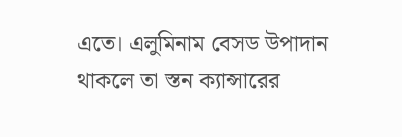এতে। এলুমিনাম বেসড উপাদান থাকলে তা স্তন ক্যান্সারের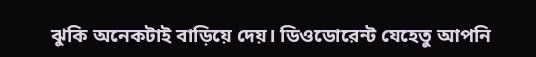ঝুকি অনেকটাই বাড়িয়ে দেয়। ডিওডোরেন্ট যেহেতু আপনি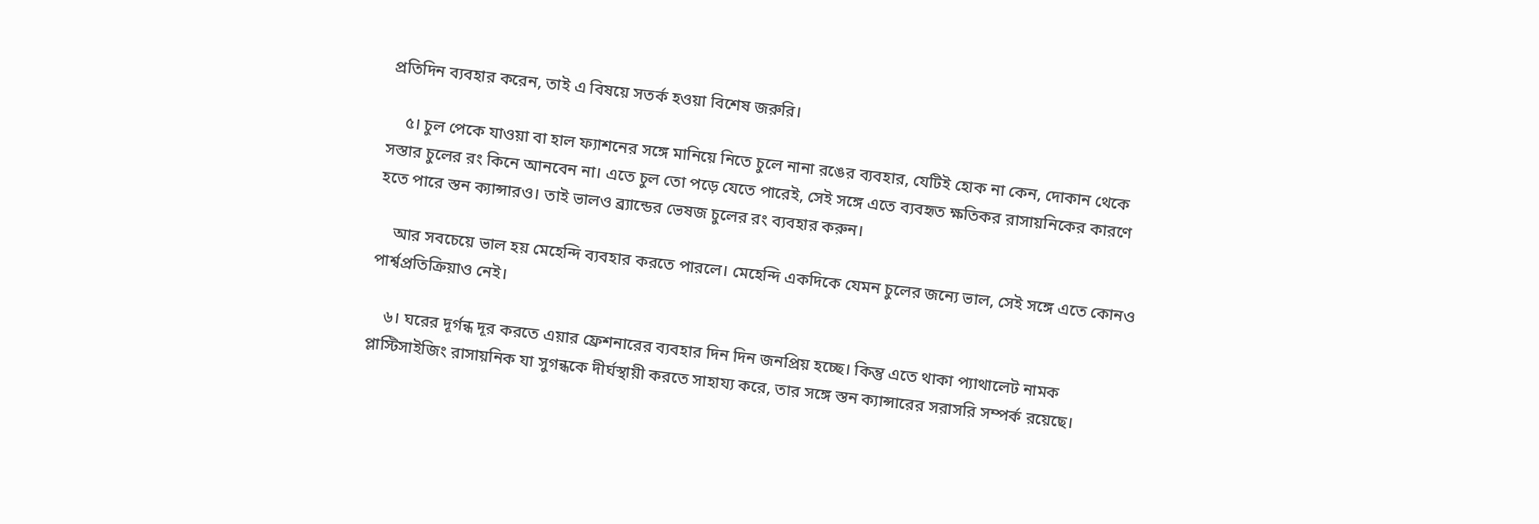প্রতিদিন ব্যবহার করেন, তাই এ বিষয়ে সতর্ক হওয়া বিশেষ জরুরি।

    ৫। চুল পেকে যাওয়া বা হাল ফ্যাশনের সঙ্গে মানিয়ে নিতে চুলে নানা রঙের ব্যবহার, যেটিই হোক না কেন, দোকান থেকে সস্তার চুলের রং কিনে আনবেন না। এতে চুল তো পড়ে যেতে পারেই, সেই সঙ্গে এতে ব্যবহৃত ক্ষতিকর রাসায়নিকের কারণে হতে পারে স্তন ক্যান্সারও। তাই ভালও ব্র্যান্ডের ভেষজ চুলের রং ব্যবহার করুন।

    আর সবচেয়ে ভাল হয় মেহেন্দি ব্যবহার করতে পারলে। মেহেন্দি একদিকে যেমন চুলের জন্যে ভাল, সেই সঙ্গে এতে কোনও পার্শ্বপ্রতিক্রিয়াও নেই।

    ৬। ঘরের দূর্গন্ধ দূর করতে এয়ার ফ্রেশনারের ব্যবহার দিন দিন জনপ্রিয় হচ্ছে। কিন্তু এতে থাকা প্যাথালেট নামক প্লাস্টিসাইজিং রাসায়নিক যা সুগন্ধকে দীর্ঘস্থায়ী করতে সাহায্য করে, তার সঙ্গে স্তন ক্যান্সারের সরাসরি সম্পর্ক রয়েছে।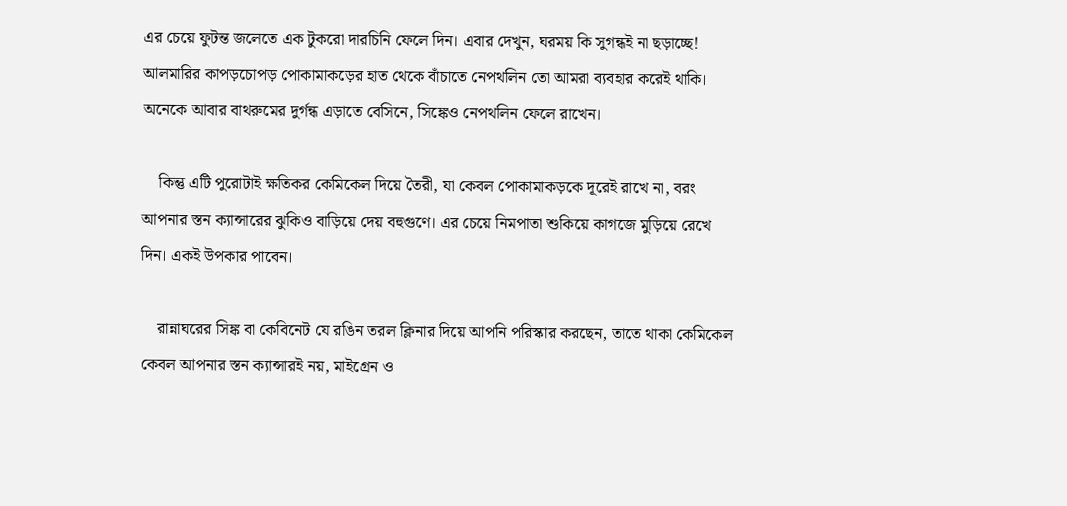এর চেয়ে ফুটন্ত জলেতে এক টুকরো দারচিনি ফেলে দিন। এবার দেখুন, ঘরময় কি সুগন্ধই না ছড়াচ্ছে! আলমারির কাপড়চোপড় পোকামাকড়ের হাত থেকে বাঁচাতে নেপথলিন তো আমরা ব্যবহার করেই থাকি। অনেকে আবার বাথরুমের দুর্গন্ধ এড়াতে বেসিনে, সিঙ্কেও নেপথলিন ফেলে রাখেন।

    কিন্তু এটি পুরোটাই ক্ষতিকর কেমিকেল দিয়ে তৈরী, যা কেবল পোকামাকড়কে দূরেই রাখে না, বরং আপনার স্তন ক্যান্সারের ঝুকিও বাড়িয়ে দেয় বহুগুণে। এর চেয়ে নিমপাতা শুকিয়ে কাগজে মুড়িয়ে রেখে দিন। একই উপকার পাবেন।

    রান্নাঘরের সিঙ্ক বা কেবিনেট যে রঙিন তরল ক্লিনার দিয়ে আপনি পরিস্কার করছেন, তাতে থাকা কেমিকেল কেবল আপনার স্তন ক্যান্সারই নয়, মাইগ্রেন ও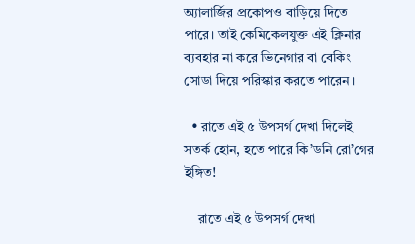অ্যালার্জির প্রকোপও বাড়িয়ে দিতে পারে। তাই কেমিকেলযুক্ত এই ক্লিনার ব্যবহার না করে ভিনেগার বা বেকিং সোডা দিয়ে পরিস্কার করতে পারেন।

  • রাতে এই ৫ উপসর্গ দেখা দিলেই সতর্ক হোন, হতে পারে কি’ডনি রো’গের ইঙ্গিত!

    রাতে এই ৫ উপসর্গ দেখা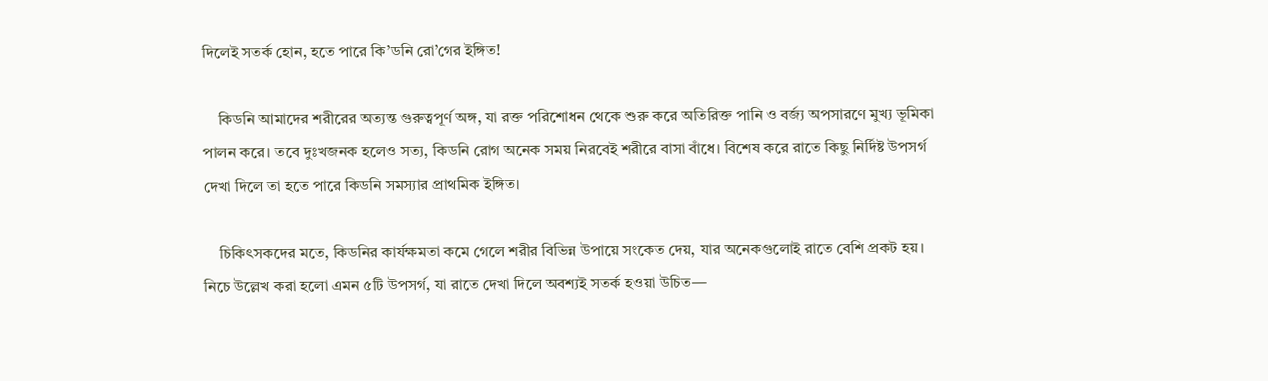দিলেই সতর্ক হোন, হতে পারে কি’ডনি রো’গের ইঙ্গিত!

    কিডনি আমাদের শরীরের অত্যন্ত গুরুত্বপূর্ণ অঙ্গ, যা রক্ত পরিশোধন থেকে শুরু করে অতিরিক্ত পানি ও বর্জ্য অপসারণে মুখ্য ভূমিকা পালন করে। তবে দুঃখজনক হলেও সত্য, কিডনি রোগ অনেক সময় নিরবেই শরীরে বাসা বাঁধে। বিশেষ করে রাতে কিছু নির্দিষ্ট উপসর্গ দেখা দিলে তা হতে পারে কিডনি সমস্যার প্রাথমিক ইঙ্গিত।

    চিকিৎসকদের মতে, কিডনির কার্যক্ষমতা কমে গেলে শরীর বিভিন্ন উপায়ে সংকেত দেয়, যার অনেকগুলোই রাতে বেশি প্রকট হয়। নিচে উল্লেখ করা হলো এমন ৫টি উপসর্গ, যা রাতে দেখা দিলে অবশ্যই সতর্ক হওয়া উচিত—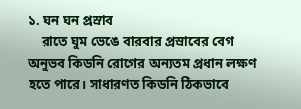১. ঘন ঘন প্রস্রাব
    রাতে ঘুম ভেঙে বারবার প্রস্রাবের বেগ অনুভব কিডনি রোগের অন্যতম প্রধান লক্ষণ হতে পারে। সাধারণত কিডনি ঠিকভাবে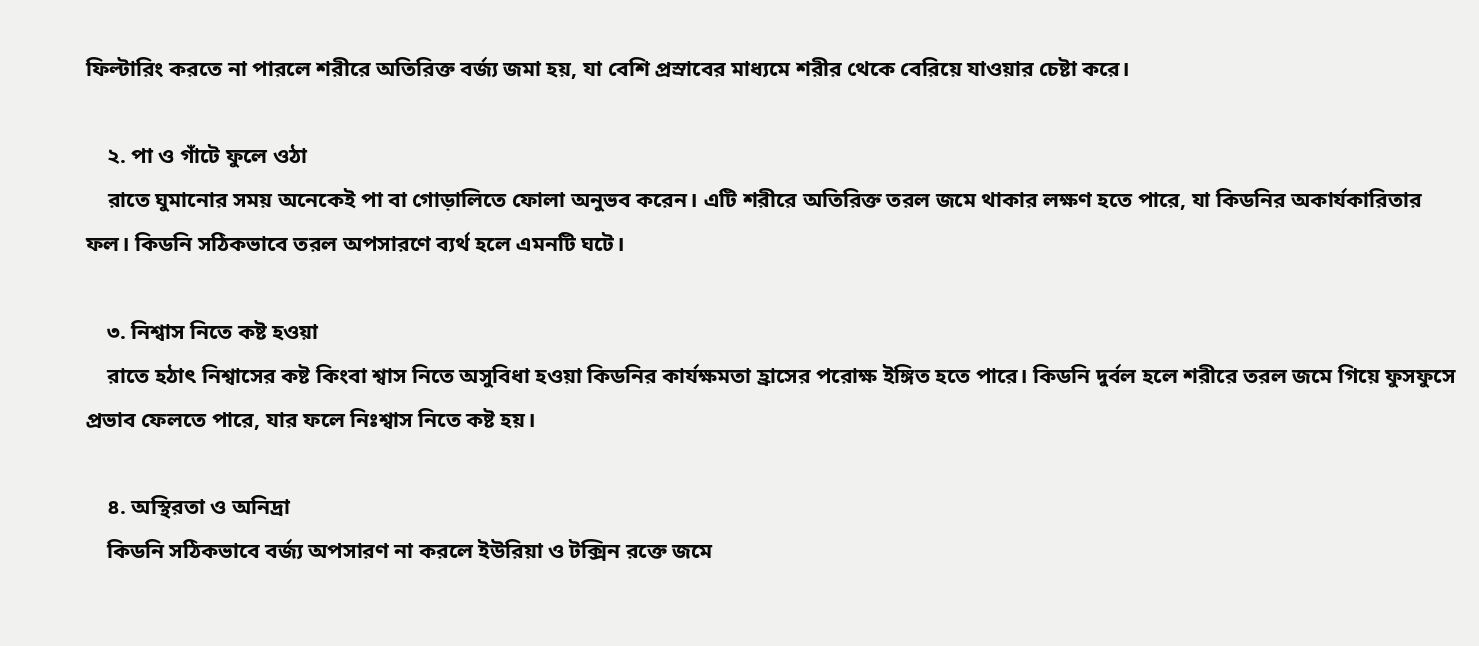ফিল্টারিং করতে না পারলে শরীরে অতিরিক্ত বর্জ্য জমা হয়, যা বেশি প্রস্রাবের মাধ্যমে শরীর থেকে বেরিয়ে যাওয়ার চেষ্টা করে।

    ২. পা ও গাঁটে ফুলে ওঠা
    রাতে ঘুমানোর সময় অনেকেই পা বা গোড়ালিতে ফোলা অনুভব করেন। এটি শরীরে অতিরিক্ত তরল জমে থাকার লক্ষণ হতে পারে, যা কিডনির অকার্যকারিতার ফল। কিডনি সঠিকভাবে তরল অপসারণে ব্যর্থ হলে এমনটি ঘটে।

    ৩. নিশ্বাস নিতে কষ্ট হওয়া
    রাতে হঠাৎ নিশ্বাসের কষ্ট কিংবা শ্বাস নিতে অসুবিধা হওয়া কিডনির কার্যক্ষমতা হ্রাসের পরোক্ষ ইঙ্গিত হতে পারে। কিডনি দুর্বল হলে শরীরে তরল জমে গিয়ে ফুসফুসে প্রভাব ফেলতে পারে, যার ফলে নিঃশ্বাস নিতে কষ্ট হয়।

    ৪. অস্থিরতা ও অনিদ্রা
    কিডনি সঠিকভাবে বর্জ্য অপসারণ না করলে ইউরিয়া ও টক্সিন রক্তে জমে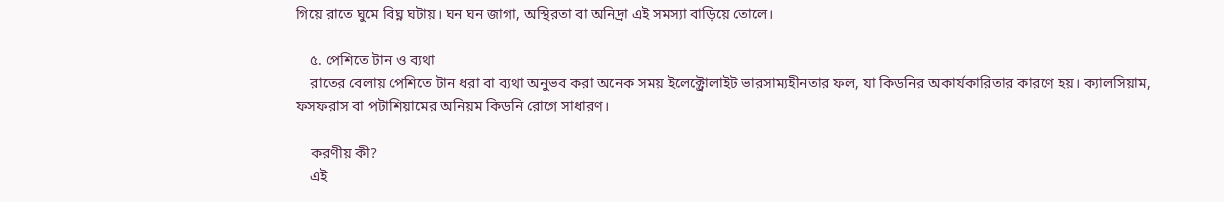গিয়ে রাতে ঘুমে বিঘ্ন ঘটায়। ঘন ঘন জাগা, অস্থিরতা বা অনিদ্রা এই সমস্যা বাড়িয়ে তোলে।

    ৫. পেশিতে টান ও ব্যথা
    রাতের বেলায় পেশিতে টান ধরা বা ব্যথা অনুভব করা অনেক সময় ইলেক্ট্রোলাইট ভারসাম্যহীনতার ফল, যা কিডনির অকার্যকারিতার কারণে হয়। ক্যালসিয়াম, ফসফরাস বা পটাশিয়ামের অনিয়ম কিডনি রোগে সাধারণ।

    করণীয় কী?
    এই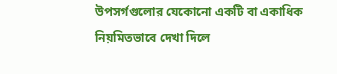উপসর্গগুলোর যেকোনো একটি বা একাধিক নিয়মিতভাবে দেখা দিলে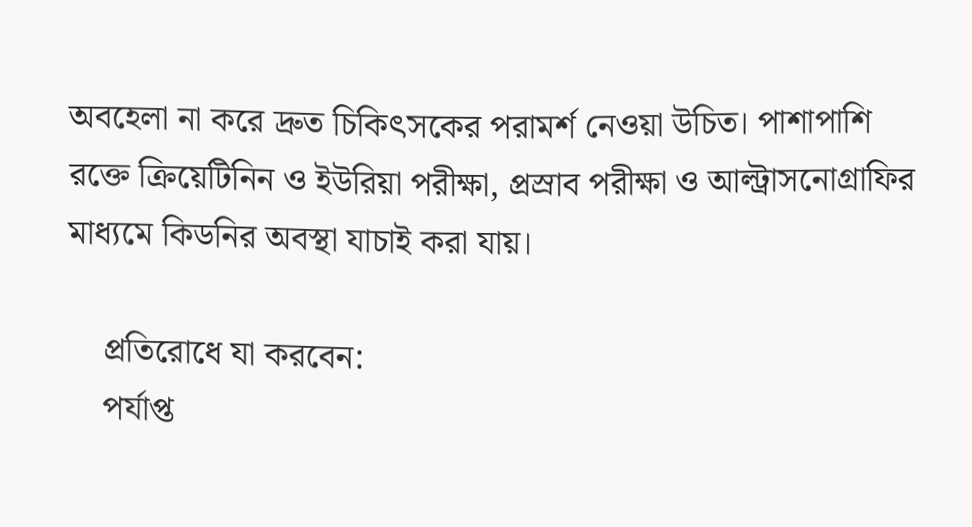অবহেলা না করে দ্রুত চিকিৎসকের পরামর্শ নেওয়া উচিত। পাশাপাশি রক্তে ক্রিয়েটিনিন ও ইউরিয়া পরীক্ষা, প্রস্রাব পরীক্ষা ও আল্ট্রাসনোগ্রাফির মাধ্যমে কিডনির অবস্থা যাচাই করা যায়।

    প্রতিরোধে যা করবেন:
    পর্যাপ্ত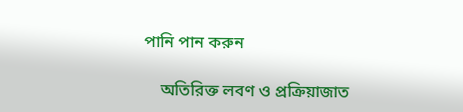পানি পান করুন

    অতিরিক্ত লবণ ও প্রক্রিয়াজাত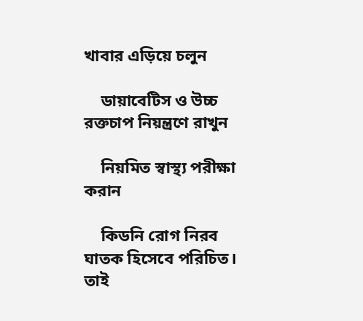খাবার এড়িয়ে চলুন

    ডায়াবেটিস ও উচ্চ রক্তচাপ নিয়ন্ত্রণে রাখুন

    নিয়মিত স্বাস্থ্য পরীক্ষা করান

    কিডনি রোগ নিরব ঘাতক হিসেবে পরিচিত। তাই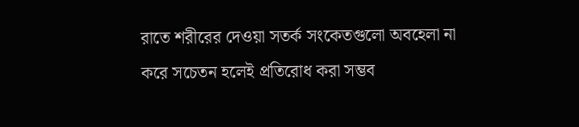রাতে শরীরের দেওয়া সতর্ক সংকেতগুলো অবহেলা না করে সচেতন হলেই প্রতিরোধ করা সম্ভব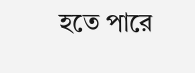হতে পারে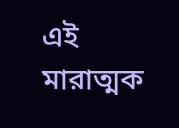এই মারাত্মক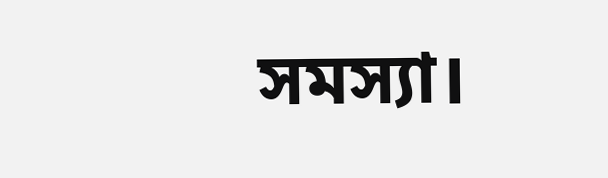সমস্যা।